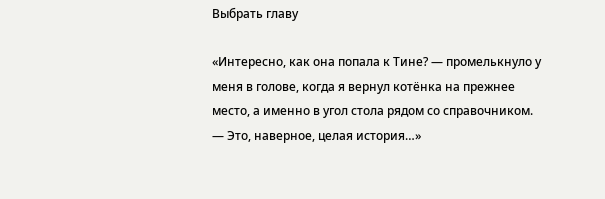Выбрать главу

«Интересно, как она попала к Тине? — промелькнуло у меня в голове, когда я вернул котёнка на прежнее место, а именно в угол стола рядом со справочником. — Это, наверное, целая история…»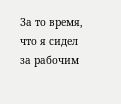За то время, что я сидел за рабочим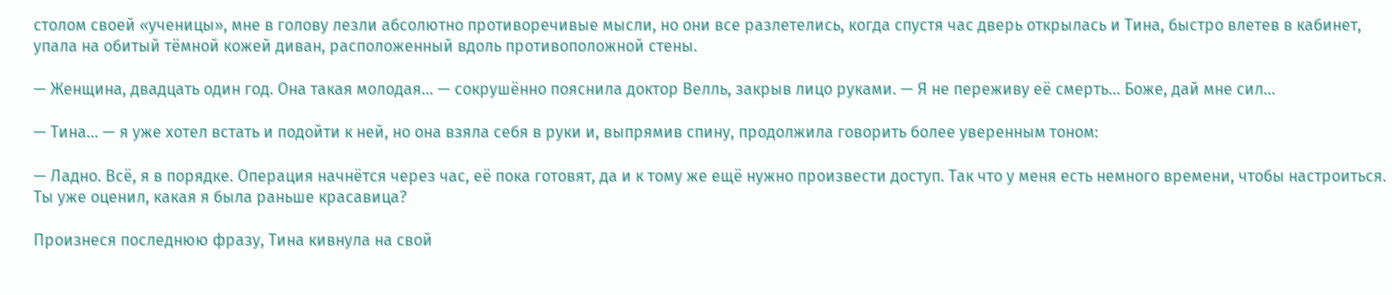столом своей «ученицы», мне в голову лезли абсолютно противоречивые мысли, но они все разлетелись, когда спустя час дверь открылась и Тина, быстро влетев в кабинет, упала на обитый тёмной кожей диван, расположенный вдоль противоположной стены.

— Женщина, двадцать один год. Она такая молодая… — сокрушённо пояснила доктор Велль, закрыв лицо руками. — Я не переживу её смерть… Боже, дай мне сил…

— Тина… — я уже хотел встать и подойти к ней, но она взяла себя в руки и, выпрямив спину, продолжила говорить более уверенным тоном:

— Ладно. Всё, я в порядке. Операция начнётся через час, её пока готовят, да и к тому же ещё нужно произвести доступ. Так что у меня есть немного времени, чтобы настроиться. Ты уже оценил, какая я была раньше красавица?

Произнеся последнюю фразу, Тина кивнула на свой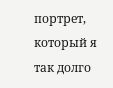портрет, который я так долго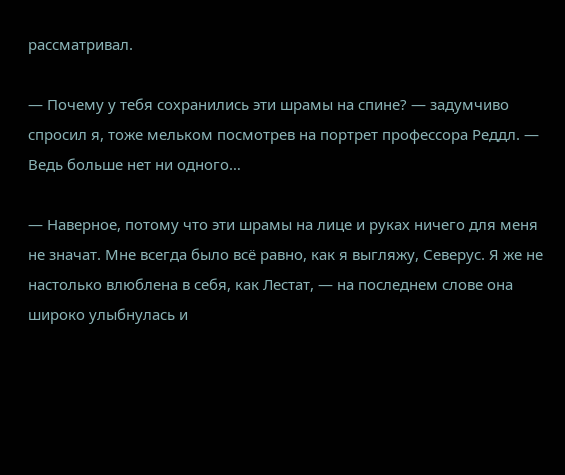рассматривал.

— Почему у тебя сохранились эти шрамы на спине? — задумчиво спросил я, тоже мельком посмотрев на портрет профессора Реддл. — Ведь больше нет ни одного…

— Наверное, потому что эти шрамы на лице и руках ничего для меня не значат. Мне всегда было всё равно, как я выгляжу, Северус. Я же не настолько влюблена в себя, как Лестат, — на последнем слове она широко улыбнулась и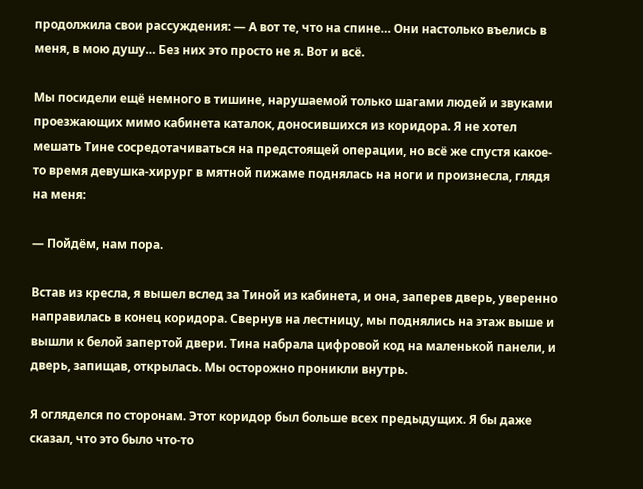продолжила свои рассуждения: — А вот те, что на спине… Они настолько въелись в меня, в мою душу… Без них это просто не я. Вот и всё.

Мы посидели ещё немного в тишине, нарушаемой только шагами людей и звуками проезжающих мимо кабинета каталок, доносившихся из коридора. Я не хотел мешать Тине сосредотачиваться на предстоящей операции, но всё же спустя какое-то время девушка-хирург в мятной пижаме поднялась на ноги и произнесла, глядя на меня:

— Пойдём, нам пора.

Встав из кресла, я вышел вслед за Тиной из кабинета, и она, заперев дверь, уверенно направилась в конец коридора. Свернув на лестницу, мы поднялись на этаж выше и вышли к белой запертой двери. Тина набрала цифровой код на маленькой панели, и дверь, запищав, открылась. Мы осторожно проникли внутрь.

Я огляделся по сторонам. Этот коридор был больше всех предыдущих. Я бы даже сказал, что это было что-то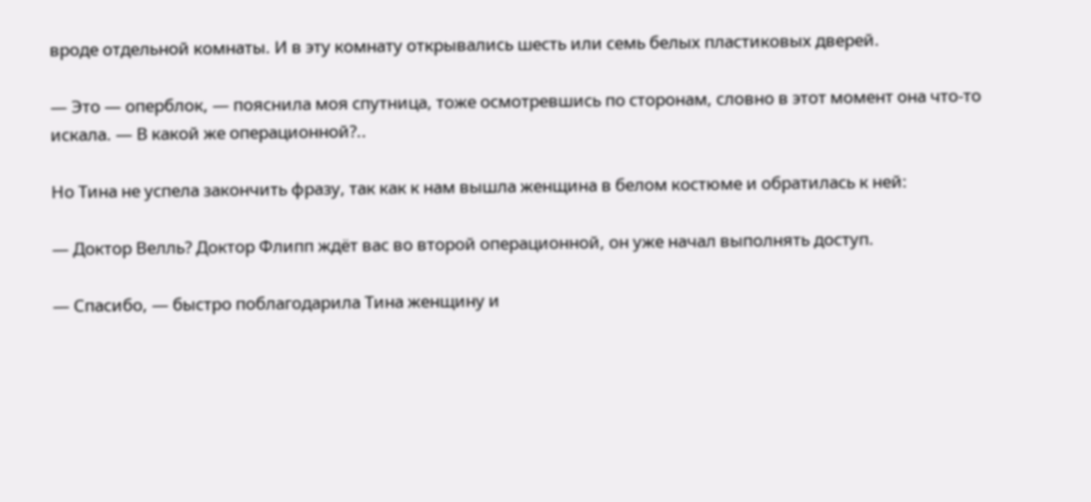вроде отдельной комнаты. И в эту комнату открывались шесть или семь белых пластиковых дверей.

— Это — оперблок, — пояснила моя спутница, тоже осмотревшись по сторонам, словно в этот момент она что-то искала. — В какой же операционной?..

Но Тина не успела закончить фразу, так как к нам вышла женщина в белом костюме и обратилась к ней:

— Доктор Велль? Доктор Флипп ждёт вас во второй операционной, он уже начал выполнять доступ.

— Спасибо, — быстро поблагодарила Тина женщину и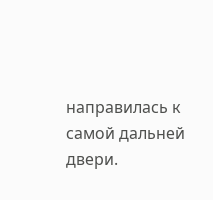направилась к самой дальней двери.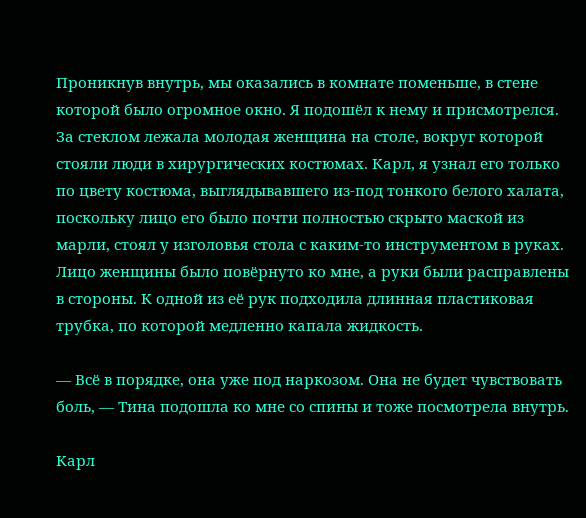Проникнув внутрь, мы оказались в комнате поменьше, в стене которой было огромное окно. Я подошёл к нему и присмотрелся. За стеклом лежала молодая женщина на столе, вокруг которой стояли люди в хирургических костюмах. Карл, я узнал его только по цвету костюма, выглядывавшего из-под тонкого белого халата, поскольку лицо его было почти полностью скрыто маской из марли, стоял у изголовья стола с каким-то инструментом в руках. Лицо женщины было повёрнуто ко мне, а руки были расправлены в стороны. К одной из её рук подходила длинная пластиковая трубка, по которой медленно капала жидкость.

— Всё в порядке, она уже под наркозом. Она не будет чувствовать боль, — Тина подошла ко мне со спины и тоже посмотрела внутрь.

Карл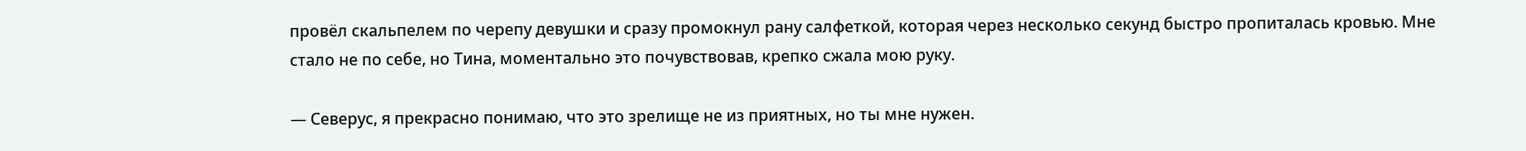провёл скальпелем по черепу девушки и сразу промокнул рану салфеткой, которая через несколько секунд быстро пропиталась кровью. Мне стало не по себе, но Тина, моментально это почувствовав, крепко сжала мою руку.

— Северус, я прекрасно понимаю, что это зрелище не из приятных, но ты мне нужен.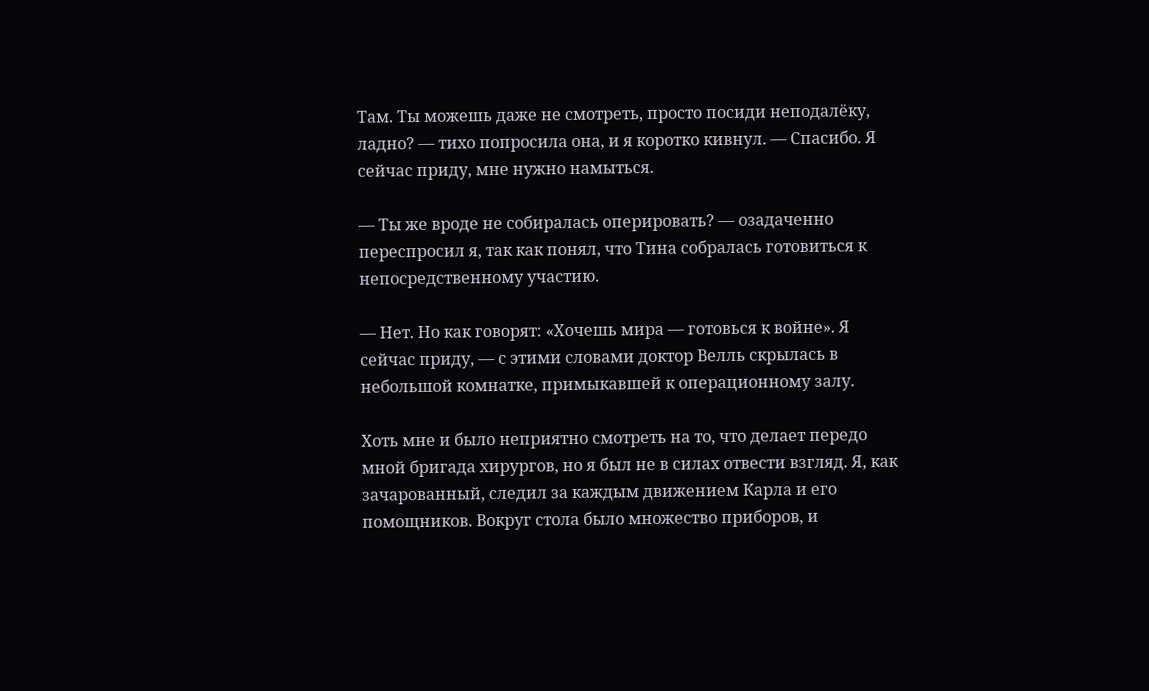Там. Ты можешь даже не смотреть, просто посиди неподалёку, ладно? — тихо попросила она, и я коротко кивнул. — Спасибо. Я сейчас приду, мне нужно намыться.

— Ты же вроде не собиралась оперировать? — озадаченно переспросил я, так как понял, что Тина собралась готовиться к непосредственному участию.

— Нет. Но как говорят: «Хочешь мира — готовься к войне». Я сейчас приду, — с этими словами доктор Велль скрылась в небольшой комнатке, примыкавшей к операционному залу.

Хоть мне и было неприятно смотреть на то, что делает передо мной бригада хирургов, но я был не в силах отвести взгляд. Я, как зачарованный, следил за каждым движением Карла и его помощников. Вокруг стола было множество приборов, и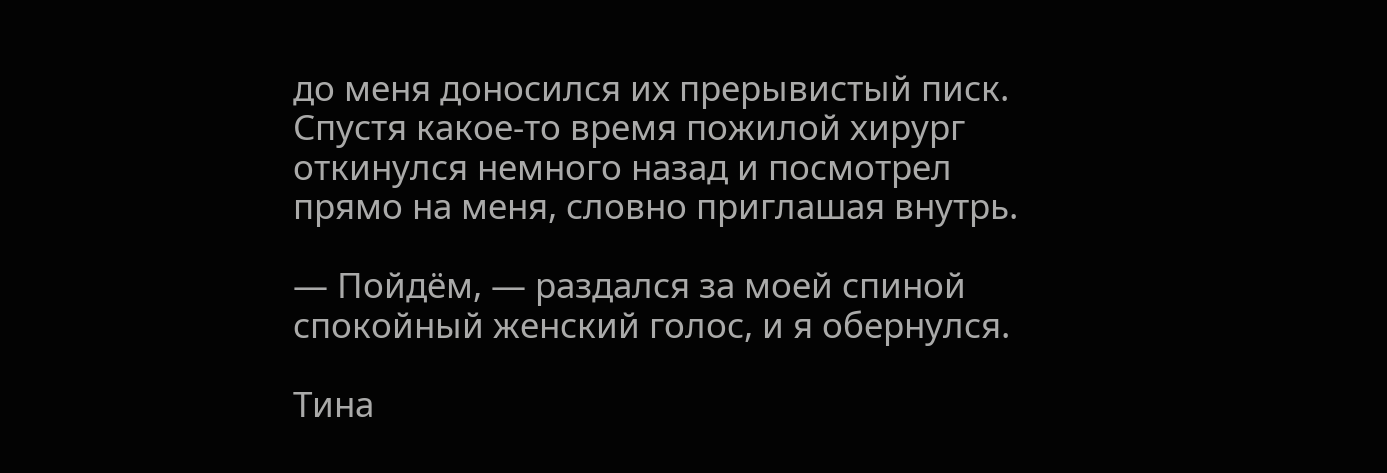до меня доносился их прерывистый писк. Спустя какое-то время пожилой хирург откинулся немного назад и посмотрел прямо на меня, словно приглашая внутрь.

— Пойдём, — раздался за моей спиной спокойный женский голос, и я обернулся.

Тина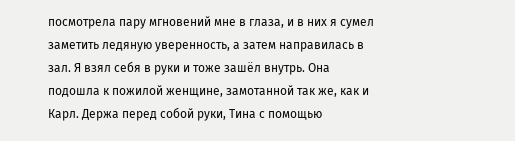посмотрела пару мгновений мне в глаза, и в них я сумел заметить ледяную уверенность, а затем направилась в зал. Я взял себя в руки и тоже зашёл внутрь. Она подошла к пожилой женщине, замотанной так же, как и Карл. Держа перед собой руки, Тина с помощью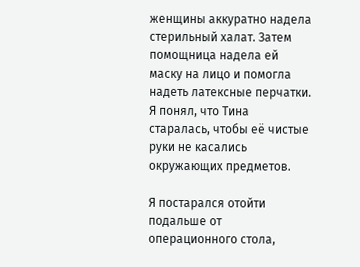женщины аккуратно надела стерильный халат. Затем помощница надела ей маску на лицо и помогла надеть латексные перчатки. Я понял, что Тина старалась, чтобы её чистые руки не касались окружающих предметов.

Я постарался отойти подальше от операционного стола,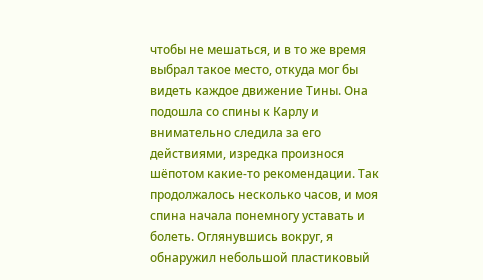чтобы не мешаться, и в то же время выбрал такое место, откуда мог бы видеть каждое движение Тины. Она подошла со спины к Карлу и внимательно следила за его действиями, изредка произнося шёпотом какие-то рекомендации. Так продолжалось несколько часов, и моя спина начала понемногу уставать и болеть. Оглянувшись вокруг, я обнаружил небольшой пластиковый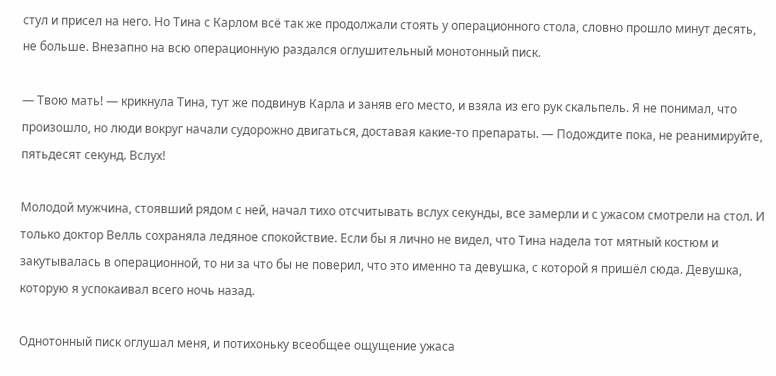стул и присел на него. Но Тина с Карлом всё так же продолжали стоять у операционного стола, словно прошло минут десять, не больше. Внезапно на всю операционную раздался оглушительный монотонный писк.

— Твою мать! — крикнула Тина, тут же подвинув Карла и заняв его место, и взяла из его рук скальпель. Я не понимал, что произошло, но люди вокруг начали судорожно двигаться, доставая какие-то препараты. — Подождите пока, не реанимируйте, пятьдесят секунд. Вслух!

Молодой мужчина, стоявший рядом с ней, начал тихо отсчитывать вслух секунды, все замерли и с ужасом смотрели на стол. И только доктор Велль сохраняла ледяное спокойствие. Если бы я лично не видел, что Тина надела тот мятный костюм и закутывалась в операционной, то ни за что бы не поверил, что это именно та девушка, с которой я пришёл сюда. Девушка, которую я успокаивал всего ночь назад.

Однотонный писк оглушал меня, и потихоньку всеобщее ощущение ужаса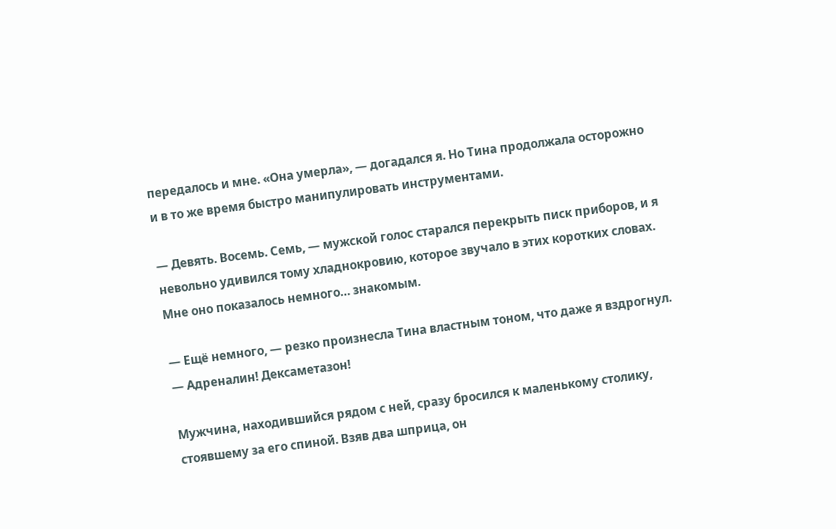передалось и мне. «Она умерла», — догадался я. Но Тина продолжала осторожно и в то же время быстро манипулировать инструментами.

— Девять. Восемь. Семь, — мужской голос старался перекрыть писк приборов, и я невольно удивился тому хладнокровию, которое звучало в этих коротких словах. Мне оно показалось немного… знакомым.

— Ещё немного, — резко произнесла Тина властным тоном, что даже я вздрогнул. — Адреналин! Дексаметазон!

Мужчина, находившийся рядом с ней, сразу бросился к маленькому столику, стоявшему за его спиной. Взяв два шприца, он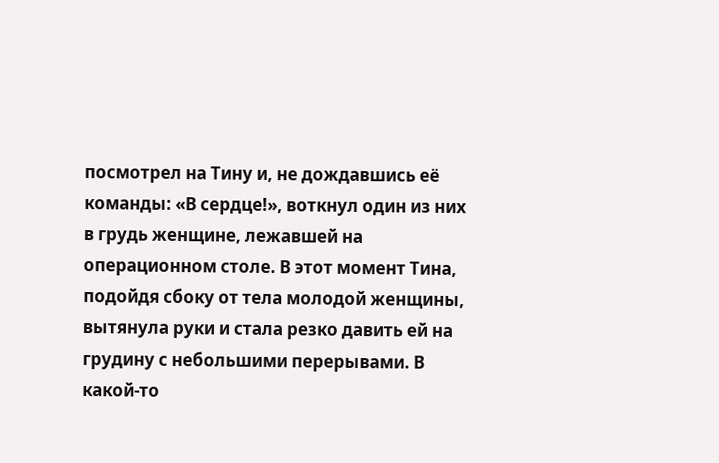посмотрел на Тину и, не дождавшись её команды: «В сердце!», воткнул один из них в грудь женщине, лежавшей на операционном столе. В этот момент Тина, подойдя сбоку от тела молодой женщины, вытянула руки и стала резко давить ей на грудину с небольшими перерывами. В какой-то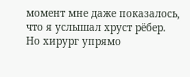момент мне даже показалось, что я услышал хруст рёбер. Но хирург упрямо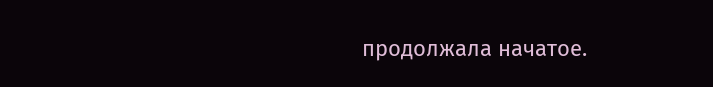продолжала начатое.